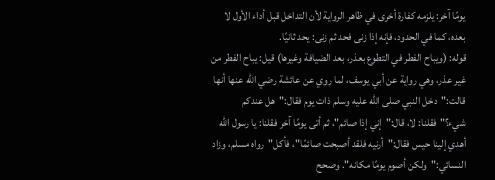يومًا آخر: يلزمه كفارة أخرى في ظاهر الرواية لأن التداخل قبل أداء الأول لا بعده، كما في الحدود، فإنه إذا زنى فحد ثم زنى: يحد ثانيًا.
قوله: (ويباح الفطر في التطوع بعذر، بعد الضيافة وغيرها) قيل: يباح الفطر من غير عذر، وهي رواية عن أبي يوسف، لما روي عن عائشة رضي الله عنها أنها قالت:"دخل النبي صلى الله عليه وسلم ذات يوم فقال:"هل عندكم شيء؟"فقلنا: لا، قال:"إني إذا صائم"، ثم أتى يومًا آخر فقلنا: يا رسول الله أهدي إلينا حيس فقال:"أرنيه فلقد أصبحت صائمًا"، فأكل"رواه مسلم، وزاد النسائي:"ولكن أصوم يومًا مكانه". وصحح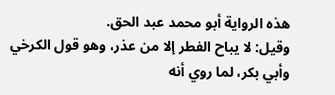هذه الرواية أبو محمد عبد الحق.
وقيل: لا يباح الفطر إلا من عذر، وهو قول الكرخي وأبي بكر، لما روي أنه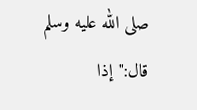صلى الله عليه وسلم قال:"إذا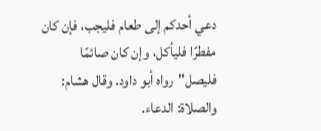دعي أحدكم إلى طعام فليجب، فإن كان مفطرًا فليأكل، وإن كان صائمًا فليصل"رواه أبو داود. وقال هشام: والصلاة: الدعاء.